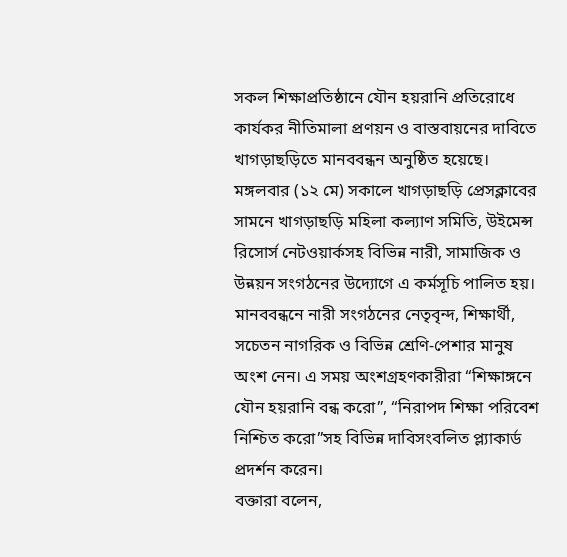সকল শিক্ষাপ্রতিষ্ঠানে যৌন হয়রানি প্রতিরোধে কার্যকর নীতিমালা প্রণয়ন ও বাস্তবায়নের দাবিতে খাগড়াছড়িতে মানববন্ধন অনুষ্ঠিত হয়েছে।
মঙ্গলবার (১২ মে) সকালে খাগড়াছড়ি প্রেসক্লাবের সামনে খাগড়াছড়ি মহিলা কল্যাণ সমিতি, উইমেন্স রিসোর্স নেটওয়ার্কসহ বিভিন্ন নারী, সামাজিক ও উন্নয়ন সংগঠনের উদ্যোগে এ কর্মসূচি পালিত হয়।
মানববন্ধনে নারী সংগঠনের নেতৃবৃন্দ, শিক্ষার্থী, সচেতন নাগরিক ও বিভিন্ন শ্রেণি-পেশার মানুষ অংশ নেন। এ সময় অংশগ্রহণকারীরা “শিক্ষাঙ্গনে যৌন হয়রানি বন্ধ করো”, “নিরাপদ শিক্ষা পরিবেশ নিশ্চিত করো”সহ বিভিন্ন দাবিসংবলিত প্ল্যাকার্ড প্রদর্শন করেন।
বক্তারা বলেন,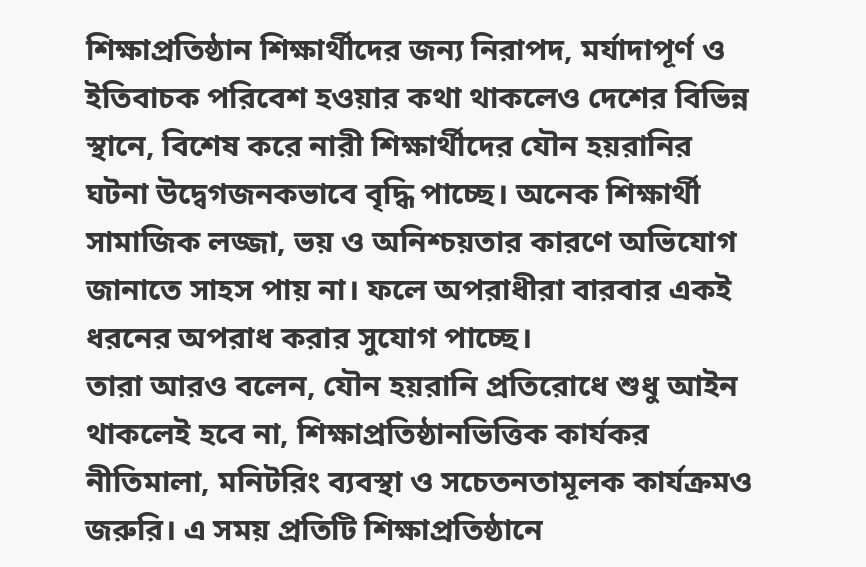শিক্ষাপ্রতিষ্ঠান শিক্ষার্থীদের জন্য নিরাপদ, মর্যাদাপূর্ণ ও ইতিবাচক পরিবেশ হওয়ার কথা থাকলেও দেশের বিভিন্ন স্থানে, বিশেষ করে নারী শিক্ষার্থীদের যৌন হয়রানির ঘটনা উদ্বেগজনকভাবে বৃদ্ধি পাচ্ছে। অনেক শিক্ষার্থী সামাজিক লজ্জা, ভয় ও অনিশ্চয়তার কারণে অভিযোগ জানাতে সাহস পায় না। ফলে অপরাধীরা বারবার একই ধরনের অপরাধ করার সুযোগ পাচ্ছে।
তারা আরও বলেন, যৌন হয়রানি প্রতিরোধে শুধু আইন থাকলেই হবে না, শিক্ষাপ্রতিষ্ঠানভিত্তিক কার্যকর নীতিমালা, মনিটরিং ব্যবস্থা ও সচেতনতামূলক কার্যক্রমও জরুরি। এ সময় প্রতিটি শিক্ষাপ্রতিষ্ঠানে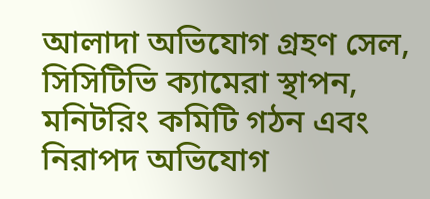আলাদা অভিযোগ গ্রহণ সেল, সিসিটিভি ক্যামেরা স্থাপন, মনিটরিং কমিটি গঠন এবং নিরাপদ অভিযোগ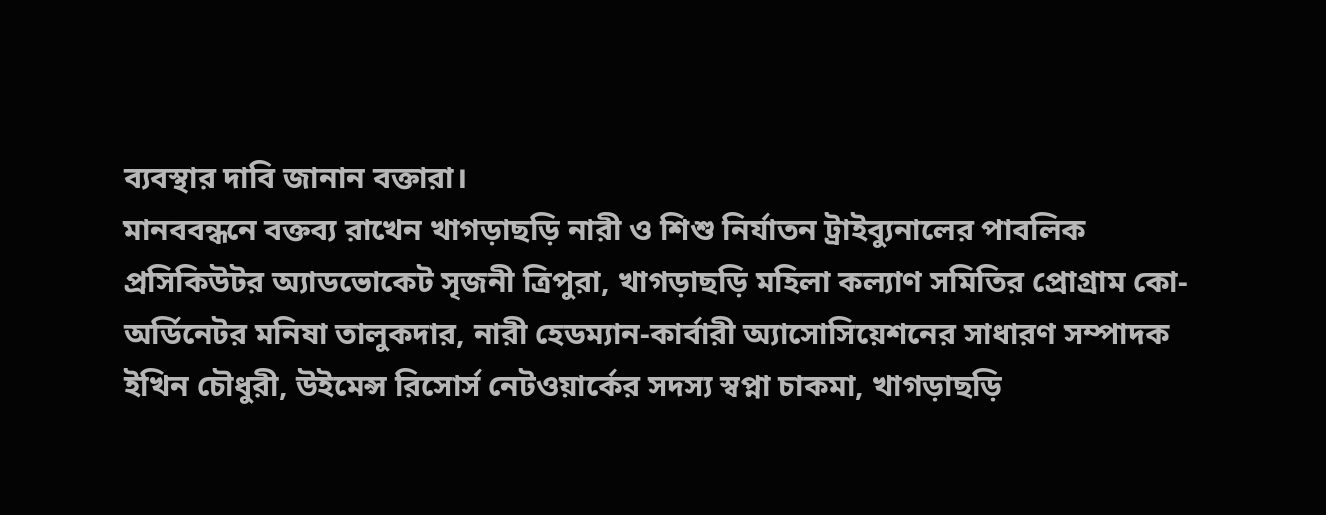ব্যবস্থার দাবি জানান বক্তারা।
মানববন্ধনে বক্তব্য রাখেন খাগড়াছড়ি নারী ও শিশু নির্যাতন ট্রাইব্যুনালের পাবলিক প্রসিকিউটর অ্যাডভোকেট সৃজনী ত্রিপুরা, খাগড়াছড়ি মহিলা কল্যাণ সমিতির প্রোগ্রাম কো-অর্ডিনেটর মনিষা তালুকদার, নারী হেডম্যান-কার্বারী অ্যাসোসিয়েশনের সাধারণ সম্পাদক ইখিন চৌধুরী, উইমেন্স রিসোর্স নেটওয়ার্কের সদস্য স্বপ্না চাকমা, খাগড়াছড়ি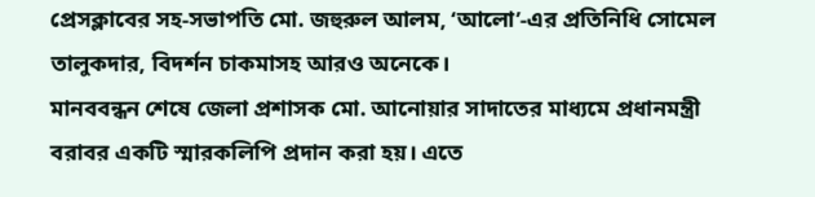প্রেসক্লাবের সহ-সভাপতি মো. জহুরুল আলম, ‘আলো’-এর প্রতিনিধি সোমেল তালুকদার, বিদর্শন চাকমাসহ আরও অনেকে।
মানববন্ধন শেষে জেলা প্রশাসক মো. আনোয়ার সাদাতের মাধ্যমে প্রধানমন্ত্রী বরাবর একটি স্মারকলিপি প্রদান করা হয়। এতে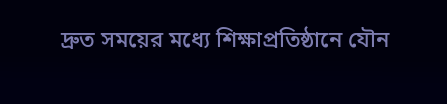দ্রুত সময়ের মধ্যে শিক্ষাপ্রতিষ্ঠানে যৌন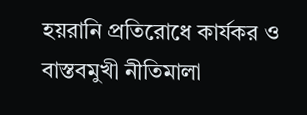হয়রানি প্রতিরোধে কার্যকর ও বাস্তবমুখী নীতিমালা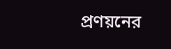প্রণয়নের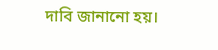দাবি জানানো হয়।